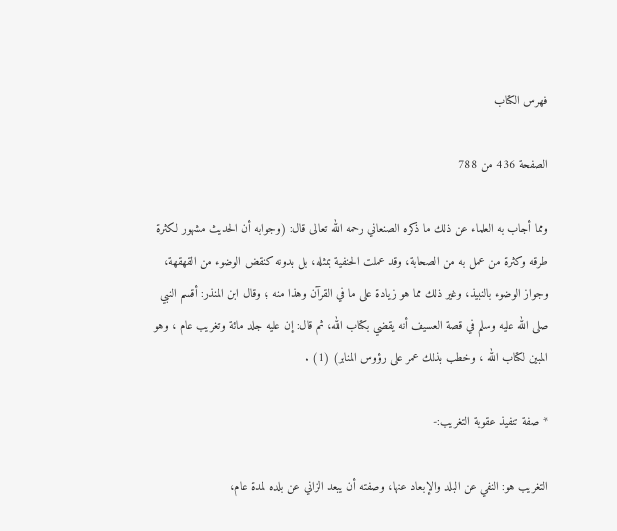فهرس الكتاب

الصفحة 436 من 788

ومما أجاب به العلماء عن ذلك ما ذكره الصنعاني رحمه الله تعالى قال: (وجوابه أن الحديث مشهور لكثرة طرقه وكثرة من عمل به من الصحابة، وقد عملت الحنفية بمثله، بل بدونه كنقض الوضوء من القهقهة، وجواز الوضوء بالنبيذ، وغير ذلك مما هو زيادة على ما في القرآن وهذا منه ؛ وقال ابن المنذر: أقسم النبي صلى الله عليه وسلم في قصة العسيف أنه يقضي بكتاب الله، ثم قال: إن عليه جلد مائة وتغريب عام ، وهو المبين لكتاب الله ، وخطب بذلك عمر على رؤوس المنابر) (1) .

* صفة تنفيذ عقوبة التغريب:-

التغريب هو: النفي عن البلد والإبعاد عنها، وصفته أن يبعد الزاني عن بلده لمدة عام،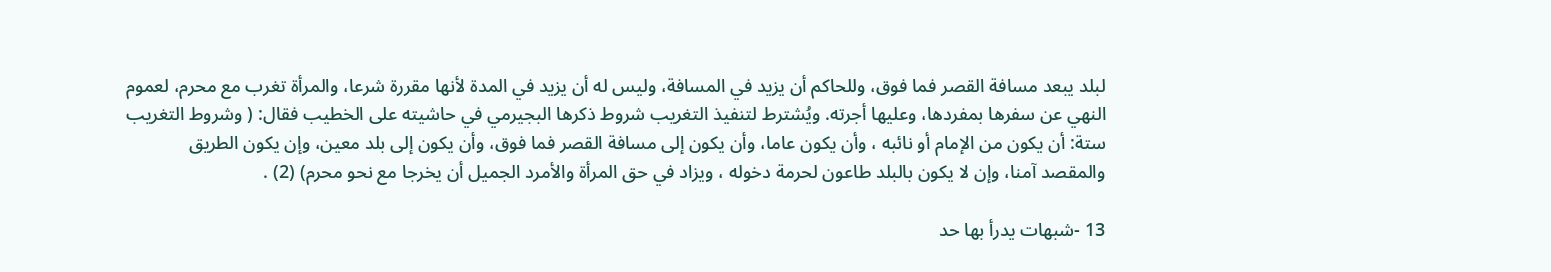لبلد يبعد مسافة القصر فما فوق، وللحاكم أن يزيد في المسافة، وليس له أن يزيد في المدة لأنها مقررة شرعا، والمرأة تغرب مع محرم، لعموم النهي عن سفرها بمفردها، وعليها أجرته. ويُشترط لتنفيذ التغريب شروط ذكرها البجيرمي في حاشيته على الخطيب فقال: ( وشروط التغريب ستة: أن يكون من الإمام أو نائبه ، وأن يكون عاما، وأن يكون إلى مسافة القصر فما فوق، وأن يكون إلى بلد معين، وإن يكون الطريق والمقصد آمنا، وإن لا يكون بالبلد طاعون لحرمة دخوله ، ويزاد في حق المرأة والأمرد الجميل أن يخرجا مع نحو محرم) (2) .

13 -شبهات يدرأ بها حد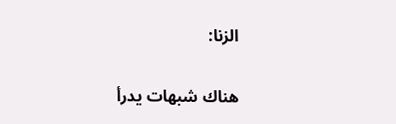الزنا:

هناك شبهات يدرأ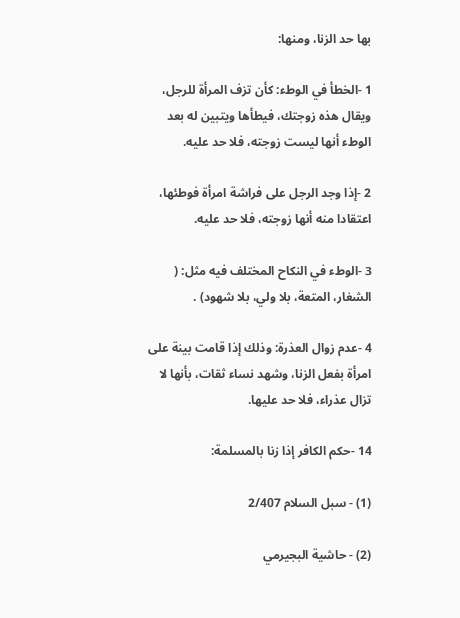بها حد الزنا، ومنها:

1 -الخطأ في الوطء: كأن تزف المرأة للرجل، ويقال هذه زوجتك، فيطأها ويتبين له بعد الوطء أنها ليست زوجته، فلا حد عليه.

2 -إذا وجد الرجل على فراشة امرأة فوطئها، اعتقادا منه أنها زوجته، فلا حد عليه.

3 -الوطء في النكاح المختلف فيه مثل: ( الشغار، المتعة، بلا ولي، بلا شهود) .

4 -عدم زوال العذرة: وذلك إذا قامت بينة على امرأة بفعل الزنا، وشهد نساء ثقات، بأنها لا تزال عذراء، فلا حد عليها.

14 -حكم الكافر إذا زنا بالمسلمة:

(1) - سبل السلام 2/407

(2) - حاشية البجيرمي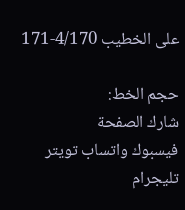على الخطيب 4/170-171

حجم الخط:
شارك الصفحة
فيسبوك واتساب تويتر تليجرام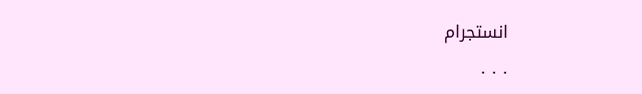انستجرام
. . .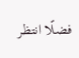فضلًا انتظر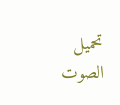تحميل الصوت